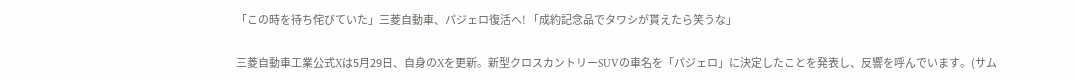「この時を待ち侘びていた」三菱自動車、パジェロ復活へ! 「成約記念品でタワシが貰えたら笑うな」

三菱自動車工業公式Xは5月29日、自身のXを更新。新型クロスカントリーSUVの車名を「パジェロ」に決定したことを発表し、反響を呼んでいます。(サム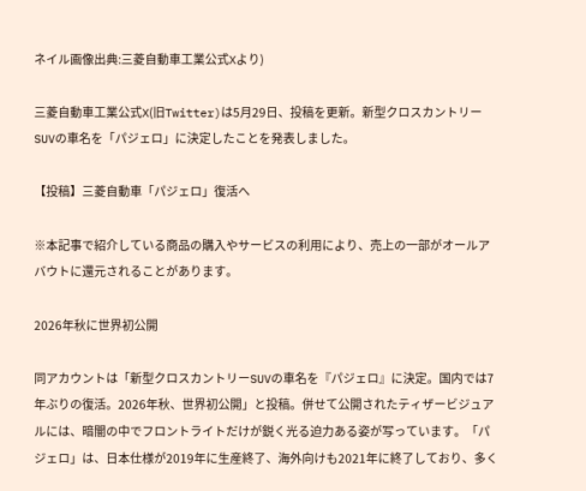ネイル画像出典:三菱自動車工業公式Xより)

三菱自動車工業公式X(旧Twitter)は5月29日、投稿を更新。新型クロスカントリーSUVの車名を「パジェロ」に決定したことを発表しました。

【投稿】三菱自動車「パジェロ」復活へ

※本記事で紹介している商品の購入やサービスの利用により、売上の一部がオールアバウトに還元されることがあります。

2026年秋に世界初公開

同アカウントは「新型クロスカントリーSUVの車名を『パジェロ』に決定。国内では7年ぶりの復活。2026年秋、世界初公開」と投稿。併せて公開されたティザービジュアルには、暗闇の中でフロントライトだけが鋭く光る迫力ある姿が写っています。「パジェロ」は、日本仕様が2019年に生産終了、海外向けも2021年に終了しており、多く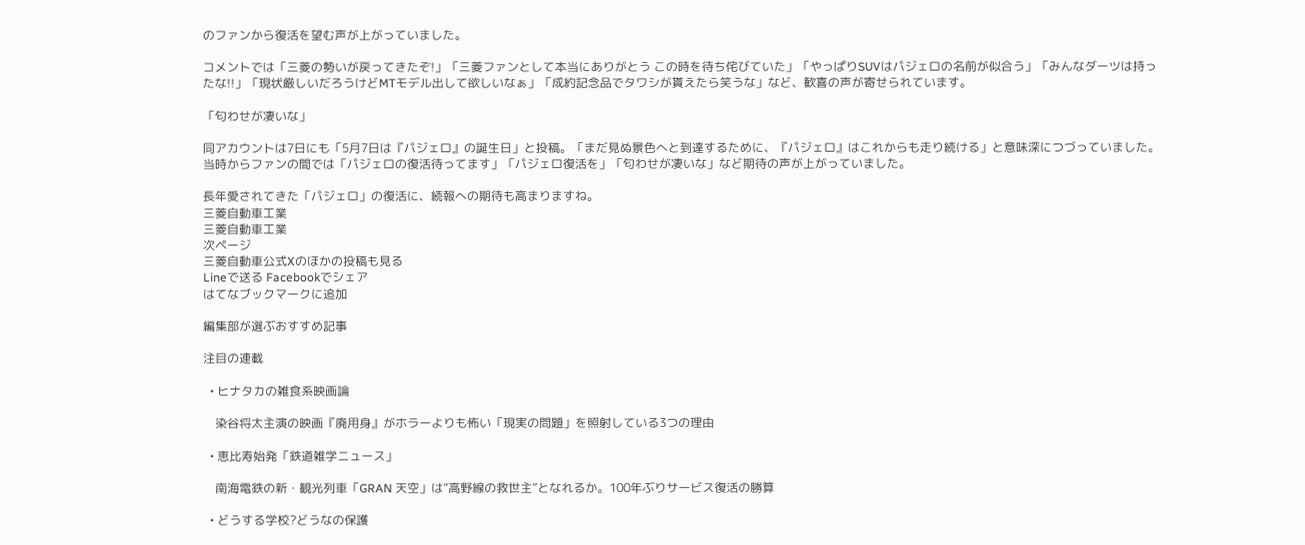のファンから復活を望む声が上がっていました。

コメントでは「三菱の勢いが戻ってきたぞ!」「三菱ファンとして本当にありがとう この時を待ち侘びていた」「やっぱりSUVはパジェロの名前が似合う」「みんなダーツは持ったな!!」「現状厳しいだろうけどMTモデル出して欲しいなぁ」「成約記念品でタワシが貰えたら笑うな」など、歓喜の声が寄せられています。

「匂わせが凄いな」

同アカウントは7日にも「5月7日は『パジェロ』の誕生日」と投稿。「まだ見ぬ景色へと到達するために、『パジェロ』はこれからも走り続ける」と意味深につづっていました。当時からファンの間では「パジェロの復活待ってます」「パジェロ復活を」「匂わせが凄いな」など期待の声が上がっていました。

長年愛されてきた「パジェロ」の復活に、続報への期待も高まりますね。
三菱自動車工業
三菱自動車工業
次ページ
三菱自動車公式Xのほかの投稿も見る
Lineで送る Facebookでシェア
はてなブックマークに追加

編集部が選ぶおすすめ記事

注目の連載

  • ヒナタカの雑食系映画論

    染谷将太主演の映画『廃用身』がホラーよりも怖い「現実の問題」を照射している3つの理由

  • 恵比寿始発「鉄道雑学ニュース」

    南海電鉄の新・観光列車「GRAN 天空」は“高野線の救世主”となれるか。100年ぶりサービス復活の勝算

  • どうする学校?どうなの保護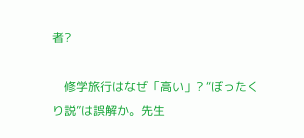者?

    修学旅行はなぜ「高い」? “ぼったくり説”は誤解か。先生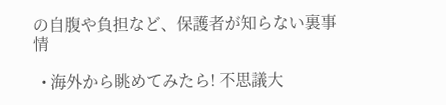の自腹や負担など、保護者が知らない裏事情

  • 海外から眺めてみたら! 不思議大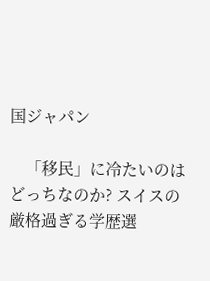国ジャパン

    「移民」に冷たいのはどっちなのか? スイスの厳格過ぎる学歴選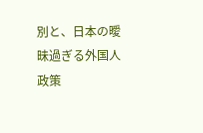別と、日本の曖昧過ぎる外国人政策